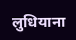लुधियाना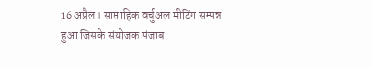16 अप्रैल। साप्ताहिक वर्चुअल मीटिंग सम्पन्न हुआ जिसके संयोजक पंजाब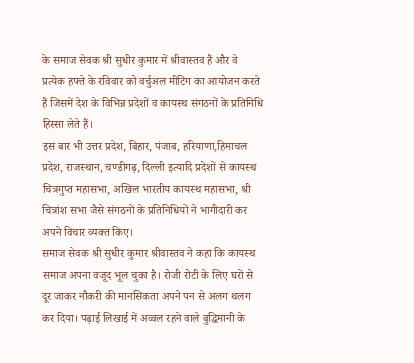के समाज सेवक श्री सुधीर कुमार में श्रीवास्तव हैं और वे प्रत्येक हफ्ते के रविवार को वर्चुअल मीटिंग का आयोजन करते हैं जिसमें देश के विभिन्न प्रदेशों व कायस्थ संगठनों के प्रतिनिधि हिस्सा लेते हैं।
इस बार भी उत्तर प्रदेश, बिहार, पंजाब, हरियाणा,हिमाचल प्रदेश, राजस्थान, चण्डीगढ़, दिल्ली इत्यादि प्रदेशों से कायस्थ चित्रगुप्त महासभा, अखिल भारतीय कायस्थ महासभा, श्री चित्रांश सभा जैसे संगठनों के प्रतिनिधियों ने भागीदारी कर अपने विचार व्यक्त किए।
समाज सेवक श्री सुधीर कुमार श्रीवास्तव ने कहा कि कायस्थ समाज अपना वजूद भूल चुका है। रोजी रोटी के लिए घरों से दूर जाकर नौकरी की मानसिकता अपने पन से अलग थलग कर दिया। पढ़ाई लिखाई में अव्वल रहने वाले बुद्धिमानी के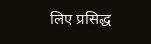लिए प्रसिद्ध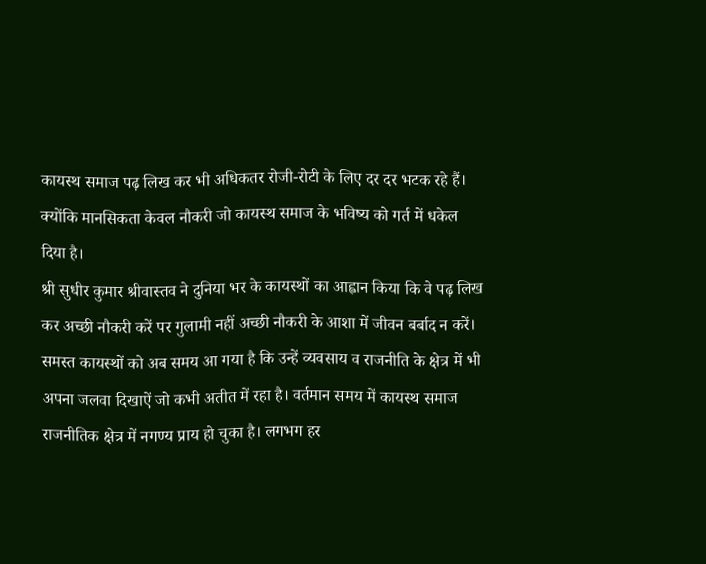कायस्थ समाज पढ़ लिख कर भी अधिकतर रोजी-रोटी के लिए दर दर भटक रहे हैं। क्योंकि मानसिकता केवल नौकरी जो कायस्थ समाज के भविष्य को गर्त में धकेल दिया है।
श्री सुधीर कुमार श्रीवास्तव ने दुनिया भर के कायस्थों का आह्वान किया कि वे पढ़ लिख कर अच्छी नौकरी करें पर गुलामी नहीं अच्छी नौकरी के आशा में जीवन बर्बाद न करें। समस्त कायस्थों को अब समय आ गया है कि उन्हें व्यवसाय व राजनीति के क्षेत्र में भी अपना जलवा दिखाऐं जो कभी अतीत में रहा है। वर्तमान समय में कायस्थ समाज राजनीतिक क्षेत्र में नगण्य प्राय हो चुका है। लगभग हर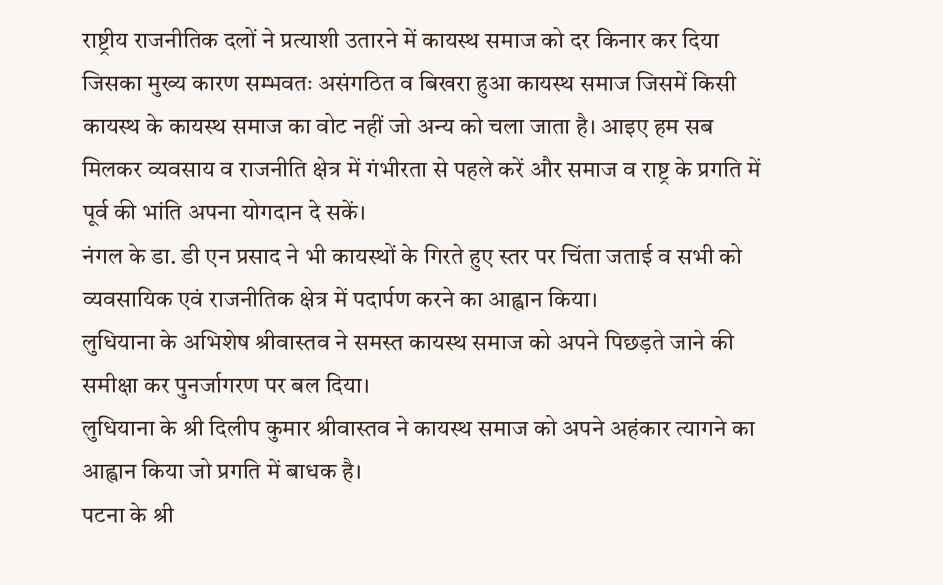राष्ट्रीय राजनीतिक दलों ने प्रत्याशी उतारने में कायस्थ समाज को दर किनार कर दिया जिसका मुख्य कारण सम्भवतः असंगठित व बिखरा हुआ कायस्थ समाज जिसमें किसी कायस्थ के कायस्थ समाज का वोट नहीं जो अन्य को चला जाता है। आइए हम सब मिलकर व्यवसाय व राजनीति क्षेत्र में गंभीरता से पहले करें और समाज व राष्ट्र के प्रगति में पूर्व की भांति अपना योगदान दे सकें।
नंगल के डा. डी एन प्रसाद ने भी कायस्थों के गिरते हुए स्तर पर चिंता जताई व सभी को व्यवसायिक एवं राजनीतिक क्षेत्र में पदार्पण करने का आह्वान किया।
लुधियाना के अभिशेष श्रीवास्तव ने समस्त कायस्थ समाज को अपने पिछड़ते जाने की समीक्षा कर पुनर्जागरण पर बल दिया।
लुधियाना के श्री दिलीप कुमार श्रीवास्तव ने कायस्थ समाज को अपने अहंकार त्यागने का आह्वान किया जो प्रगति में बाधक है।
पटना के श्री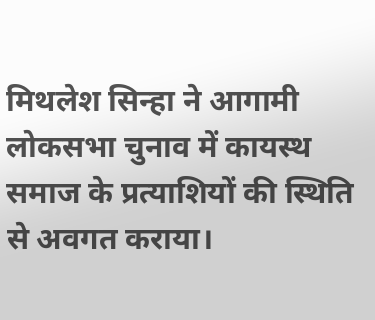मिथलेश सिन्हा ने आगामी लोकसभा चुनाव में कायस्थ समाज के प्रत्याशियों की स्थिति से अवगत कराया।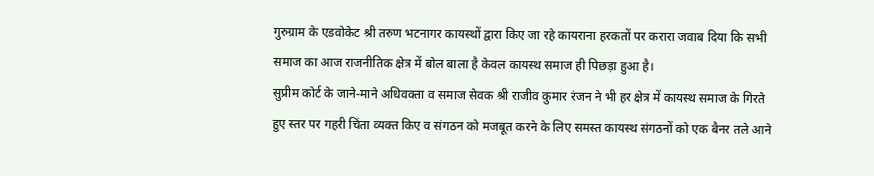गुरुग्राम के एडवोकेट श्री तरुण भटनागर कायस्थों द्वारा किए जा रहे कायराना हरकतों पर करारा जवाब दिया कि सभी समाज का आज राजनीतिक क्षेत्र में बोल बाला है केवल कायस्थ समाज ही पिछड़ा हुआ है।
सुप्रीम कोर्ट के जाने-माने अधिवक्ता व समाज सेवक श्री राजीव कुमार रंजन ने भी हर क्षेत्र में कायस्थ समाज के गिरते हुए स्तर पर गहरी चिंता व्यक्त किए व संगठन को मजबूत करने के लिए समस्त कायस्थ संगठनों को एक बैनर तले आने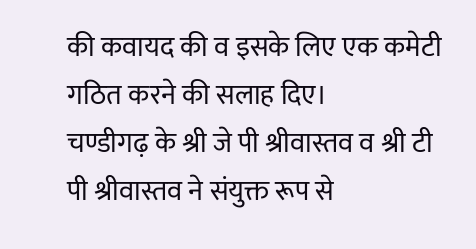की कवायद की व इसके लिए एक कमेटी गठित करने की सलाह दिए।
चण्डीगढ़ के श्री जे पी श्रीवास्तव व श्री टी पी श्रीवास्तव ने संयुक्त रूप से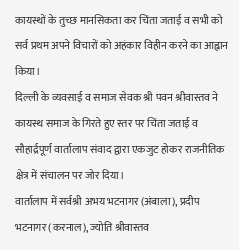कायस्थों के तुच्छ मानसिकता कर चिंता जताई व सभी को सर्व प्रथम अपने विचारों को अहंकार विहीन करने का आह्वान किया।
दिल्ली के व्यवसाई व समाज सेवक श्री पवन श्रीवास्तव ने कायस्थ समाज के गिरते हुए स्तर पर चिंता जताई व सौहार्द्रपूर्ण वार्तालाप संवाद द्वारा एकजुट होकर राजनीतिक क्षेत्र में संचालन पर जोर दिया।
वार्तालाप में सर्वश्री अभय भटनागर (अंबाला), प्रदीप भटनागर (करनाल), ज्योति श्रीवास्तव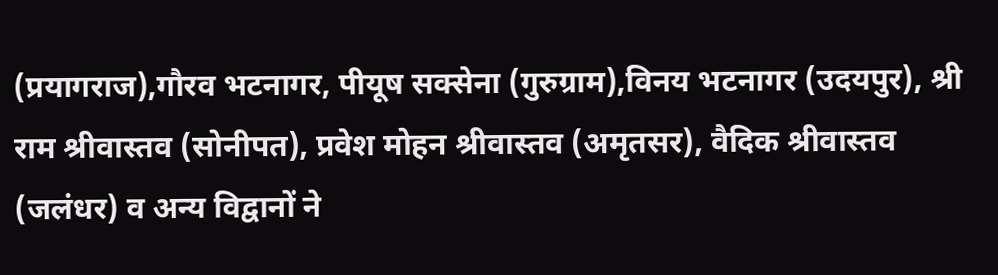(प्रयागराज),गौरव भटनागर, पीयूष सक्सेना (गुरुग्राम),विनय भटनागर (उदयपुर), श्री राम श्रीवास्तव (सोनीपत), प्रवेश मोहन श्रीवास्तव (अमृतसर), वैदिक श्रीवास्तव (जलंधर) व अन्य विद्वानों ने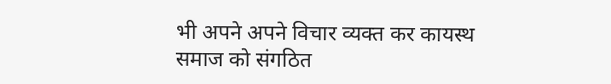भी अपने अपने विचार व्यक्त कर कायस्थ समाज को संगठित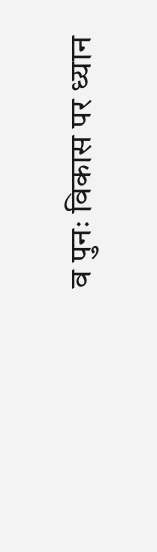व पुनः विकास पर ध्यान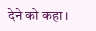देने को कहा।